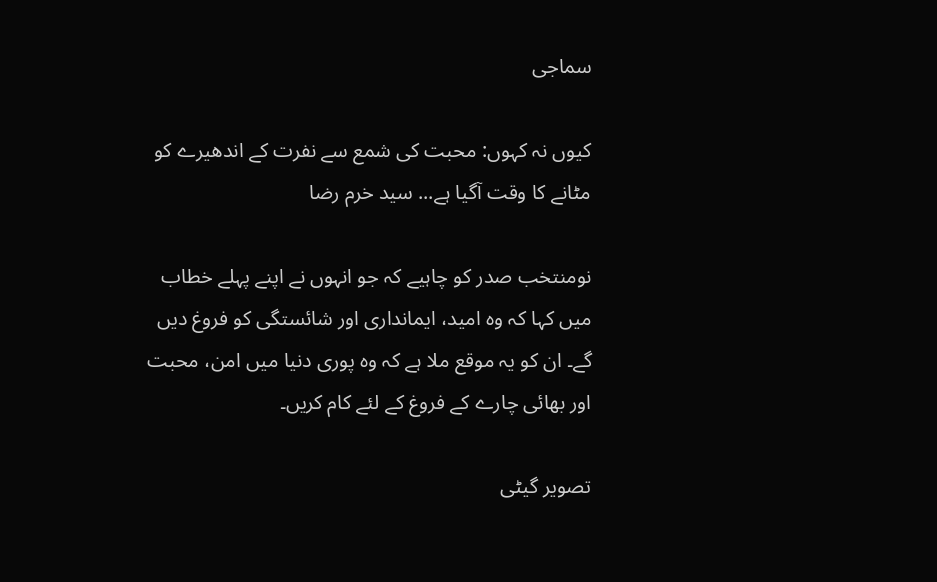سماجی

کیوں نہ کہوں: محبت کی شمع سے نفرت کے اندھیرے کو مٹانے کا وقت آگیا ہے... سید خرم رضا

نومنتخب صدر کو چاہیے کہ جو انہوں نے اپنے پہلے خطاب میں کہا کہ وہ امید، ایمانداری اور شائستگی کو فروغ دیں گے۔ ان کو یہ موقع ملا ہے کہ وہ پوری دنیا میں امن، محبت اور بھائی چارے کے فروغ کے لئے کام کریں۔

تصویر گیٹی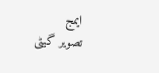ایمج
تصویر گیٹی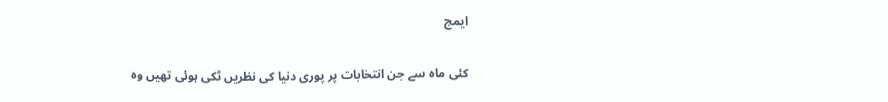ایمج

کئی ماہ سے جن انتخابات پر پوری دنیا کی نظریں ٹکی ہوئی تھیں وہ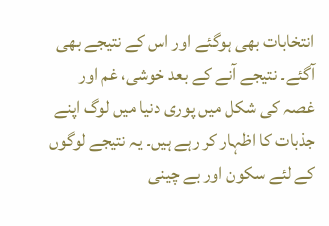انتخابات بھی ہوگئے اور اس کے نتیجے بھی آگئے۔ نتیجے آنے کے بعد خوشی، غم اور غصہ کی شکل میں پوری دنیا میں لوگ اپنے جذبات کا اظہار کر رہے ہیں۔ یہ نتیجے لوگوں کے لئے سکون اور بے چینی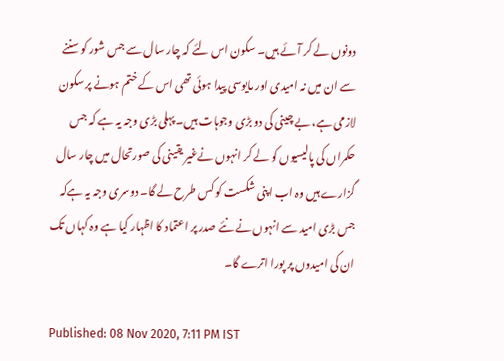دونوں لے کر آئے ہیں۔ سکون اس لئے کہ چار سال سے جس شور کو سننے سے ان میں نہ امیدی اور مایوسی پیدا ہوئی تھی اس کے ختم ہونے پر سکون لازمی ہے، بے چینی کی دو بڑی وجوہات ہیں۔ پہلی بڑی وجہ یہ ہے کہ جس حکمراں کی پالیسیوں کو لے کر انہوں نےغیر یقینی کی صورتحال میں چار سال گزارے ہیں وہ اب اپنی شکست کو کس طرح لے گا۔ دوسری وجہ یہ ہےکہ جس بڑی امید سے انہوں نے نئے صدر پر اعتماد کا اظہار کیا ہے وہ کہاں تک ان کی امیدوں پر پورا اترے گا۔

Published: 08 Nov 2020, 7:11 PM IST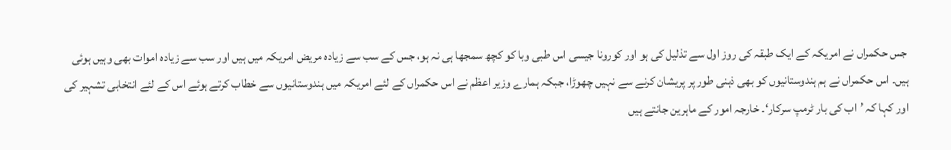جس حکمراں نے امریکہ کے ایک طبقہ کی روز اول سے تذلیل کی ہو اور کورونا جیسی اس طبی وبا کو کچھ سمجھا ہی نہ ہو، جس کے سب سے زیادہ مریض امریکہ میں ہیں اور سب سے زیادہ اموات بھی وہیں ہوئی ہیں۔ اس حکمراں نے ہم ہندوستانیوں کو بھی ذہنی طور پر پریشان کرنے سے نہیں چھوڑا، جبکہ ہمارے وزیر اعظم نے اس حکمراں کے لئے امریکہ میں ہندوستانیوں سے خطاب کرتے ہوئے اس کے لئے انتخابی تشہیر کی اور کہا کہ ’اب کی بار ٹرمپ سرکار‘۔ خارجہ امور کے ماہرین جانتے ہیں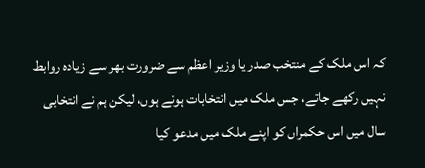کہ اس ملک کے منتخب صدر یا وزیر اعظم سے ضرورت بھر سے زیادہ روابط نہیں رکھے جاتے، جس ملک میں انتخابات ہونے ہوں، لیکن ہم نے انتخابی سال میں اس حکمراں کو اپنے ملک میں مدعو کیا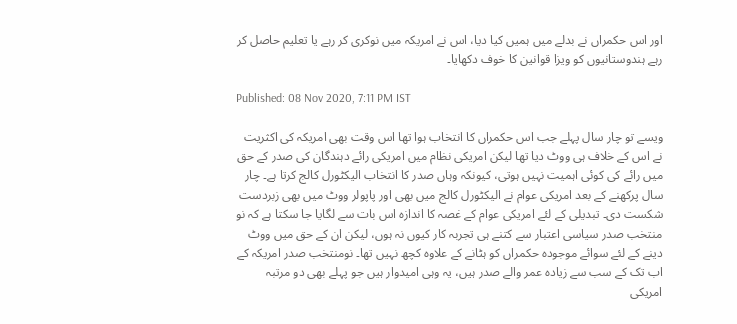اور اس حکمراں نے بدلے میں ہمیں کیا دیا، اس نے امریکہ میں نوکری کر رہے یا تعلیم حاصل کر رہے ہندوستانیوں کو ویزا قوانین کا خوف دکھایا۔

Published: 08 Nov 2020, 7:11 PM IST

ویسے تو چار سال پہلے جب اس حکمراں کا انتخاب ہوا تھا اس وقت بھی امریکہ کی اکثریت نے اس کے خلاف ہی ووٹ دیا تھا لیکن امریکی نظام میں امریکی رائے دہندگان کی صدر کے حق میں رائے کی کوئی اہمیت نہیں ہوتی، کیونکہ وہاں صدر کا انتخاب الیکٹورل کالج کرتا ہے۔ چار سال پرکھنے کے بعد امریکی عوام نے الیکٹورل کالج میں بھی اور پاپولر ووٹ میں بھی زبردست شکست دی۔ تبدیلی کے لئے امریکی عوام کے غصہ کا اندازہ اس بات سے لگایا جا سکتا ہے کہ نو منتخب صدر سیاسی اعتبار سے کتنے ہی تجربہ کار کیوں نہ ہوں، لیکن ان کے حق میں ووٹ دینے کے لئے سوائے موجودہ حکمراں کو ہٹانے کے علاوہ کچھ نہیں تھا۔ نومنتخب صدر امریکہ کے اب تک کے سب سے زیادہ عمر والے صدر ہیں، یہ وہی امیدوار ہیں جو پہلے بھی دو مرتبہ امریکی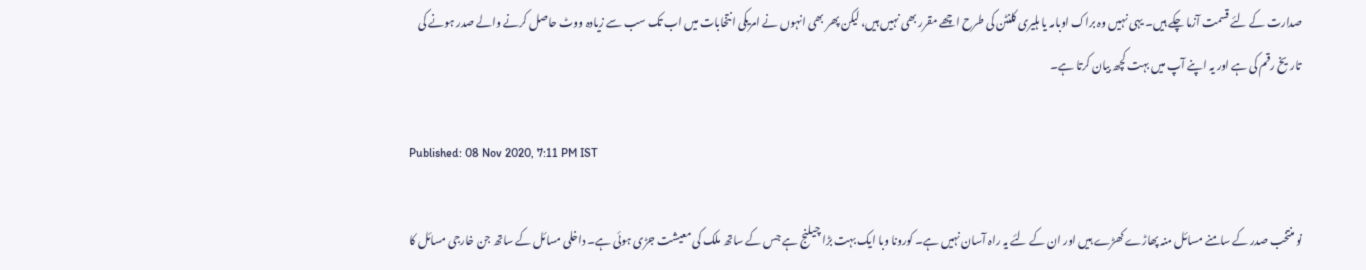صدارت کے لئے قسمت آزما چکے ہیں۔ یہی نہیں وہ براک اوبامہ یا ہلیری کلنٹن کی طرح اچھے مقرر بھی نہیں ہیں، لیکن پھر بھی انہوں نے امریکی انتخابات میں اب تک سب سے زیادہ ووٹ حاصل کرنے والے صدر ہونے کی تاریخ رقم کی ہے اور یہ اپنے آپ میں بہت کچھ بیان کرتا ہے۔

Published: 08 Nov 2020, 7:11 PM IST

نو منتخب صدر کے سامنے مسائل منہ پھاڑے کھڑے ہیں اور ان کے لئے یہ راہ آسان نہیں ہے۔ کورونا وبا ایک بہت بڑا چیلنج ہے جس کے ساتھ ملک کی معیشت جڑی ہوئی ہے۔ داخلی مسائل کے ساتھ جن خارجی مسائل کا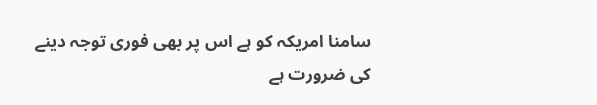سامنا امریکہ کو ہے اس پر بھی فوری توجہ دینے کی ضرورت ہے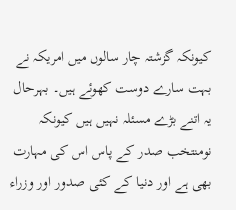کیونکہ گزشتہ چار سالوں میں امریکہ نے بہت سارے دوست کھوئے ہیں۔ بہرحال یہ اتنے بڑے مسئلہ نہیں ہیں کیونکہ نومنتخب صدر کے پاس اس کی مہارت بھی ہے اور دنیا کے کئی صدور اور وزراء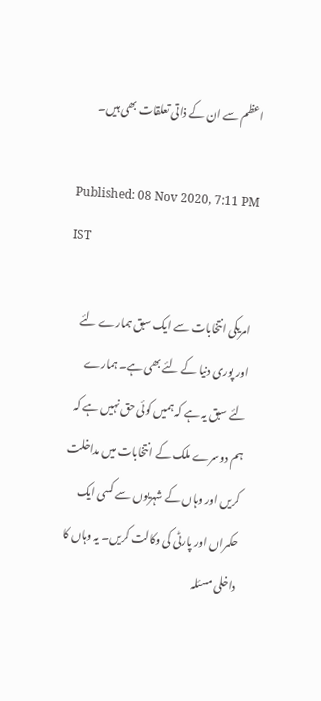اعظم سے ان کے ذاتی تعلقات بھی ہیں۔

Published: 08 Nov 2020, 7:11 PM IST

امریکی انتخابات سے ایک سبق ہمارے لئے اور پوری دنیا کے لئے بھی ہے۔ ہمارے لئے سبق یہ ہے کہ ہمیں کوئی حق نہیں ہے کہ ہم دوسرے ملک کے انتخابات میں مداخلت کریں اور وہاں کے شہریوں سے کسی ایک حکمراں اور پارٹی کی وکالت کریں۔ یہ وہاں کا داخلی مسئلہ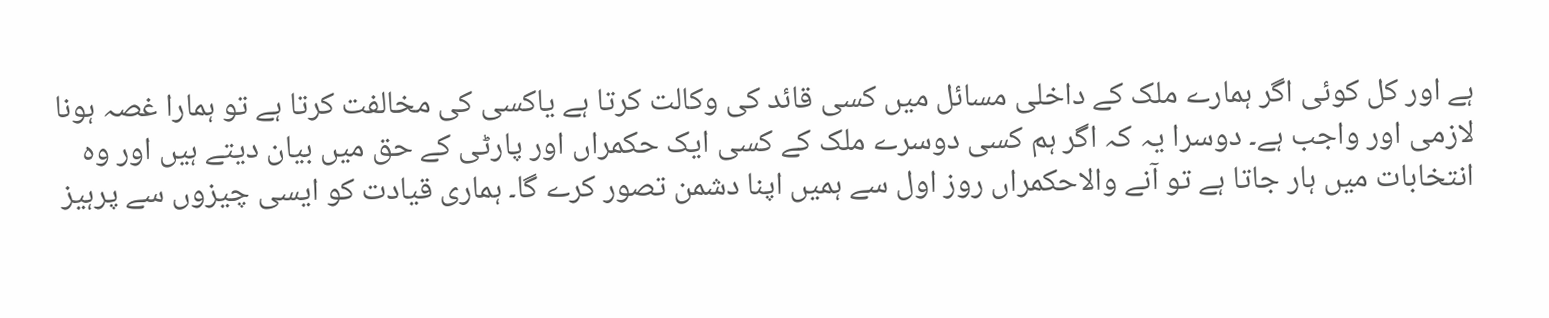ہے اور کل کوئی اگر ہمارے ملک کے داخلی مسائل میں کسی قائد کی وکالت کرتا ہے یاکسی کی مخالفت کرتا ہے تو ہمارا غصہ ہونا لازمی اور واجب ہے۔ دوسرا یہ کہ اگر ہم کسی دوسرے ملک کے کسی ایک حکمراں اور پارٹی کے حق میں بیان دیتے ہیں اور وہ انتخابات میں ہار جاتا ہے تو آنے والاحکمراں روز اول سے ہمیں اپنا دشمن تصور کرے گا۔ ہماری قیادت کو ایسی چیزوں سے پرہیز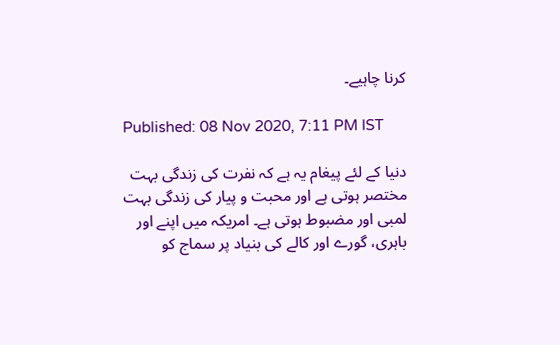کرنا چاہیے۔

Published: 08 Nov 2020, 7:11 PM IST

دنیا کے لئے پیغام یہ ہے کہ نفرت کی زندگی بہت مختصر ہوتی ہے اور محبت و پیار کی زندگی بہت لمبی اور مضبوط ہوتی ہے۔ امریکہ میں اپنے اور باہری، گورے اور کالے کی بنیاد پر سماج کو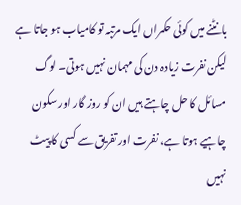بانٹنے میں کوئی حکمراں ایک مرتبہ تو کامیاب ہو جاتا ہے لیکن نفرت زیادہ دن کی مہمان نہیں ہوتی۔ لوگ مسائل کا حل چاہتے ہیں ان کو روز گار اور سکون چاہیے ہوتا ہے، نفرت اور تفریق سے کسی کا پیٹ نہیں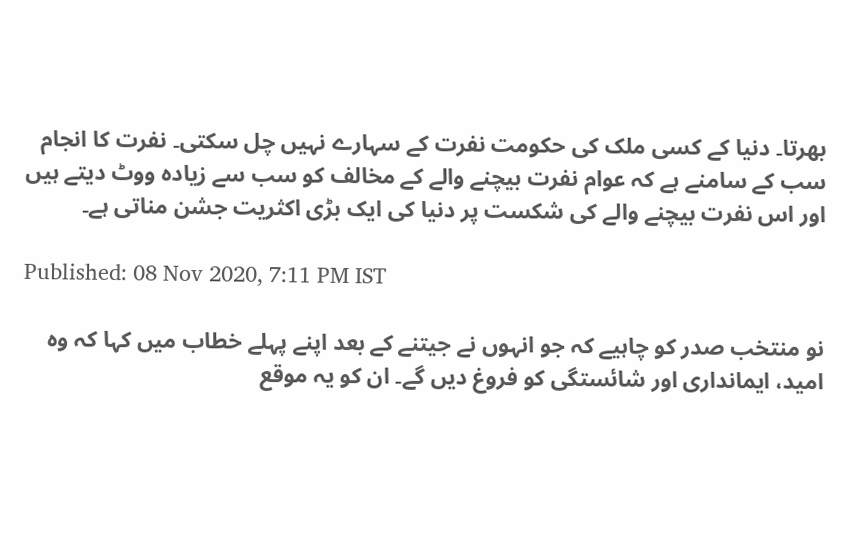بھرتا۔ دنیا کے کسی ملک کی حکومت نفرت کے سہارے نہیں چل سکتی۔ نفرت کا انجام سب کے سامنے ہے کہ عوام نفرت بیچنے والے کے مخالف کو سب سے زیادہ ووٹ دیتے ہیں اور اس نفرت بیچنے والے کی شکست پر دنیا کی ایک بڑی اکثریت جشن مناتی ہے۔

Published: 08 Nov 2020, 7:11 PM IST

نو منتخب صدر کو چاہیے کہ جو انہوں نے جیتنے کے بعد اپنے پہلے خطاب میں کہا کہ وہ امید، ایمانداری اور شائستگی کو فروغ دیں گے۔ ان کو یہ موقع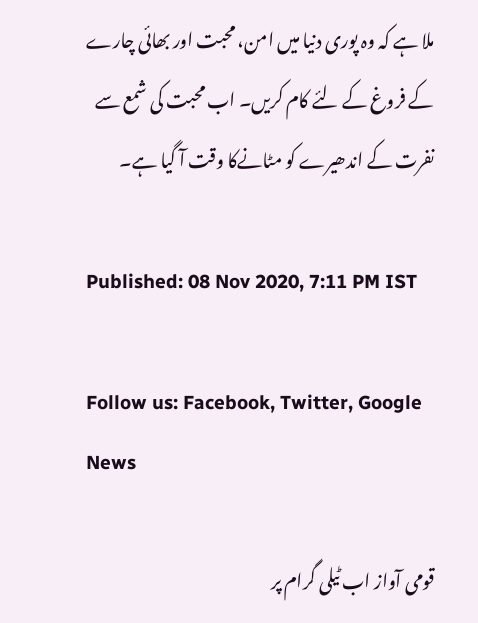ملا ہے کہ وہ پوری دنیا میں امن، محبت اور بھائی چارے کے فروغ کے لئے کام کریں۔ اب محبت کی شمع سے نفرت کے اندھیرے کو مٹانےکا وقت آ گیا ہے۔

Published: 08 Nov 2020, 7:11 PM IST

Follow us: Facebook, Twitter, Google News

قومی آواز اب ٹیلی گرام پر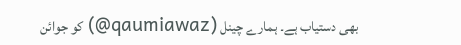بھی دستیاب ہے۔ ہمارے چینل (qaumiawaz@) کو جوائن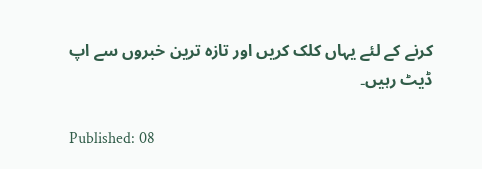کرنے کے لئے یہاں کلک کریں اور تازہ ترین خبروں سے اپ ڈیٹ رہیں۔

Published: 08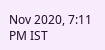Nov 2020, 7:11 PM IST